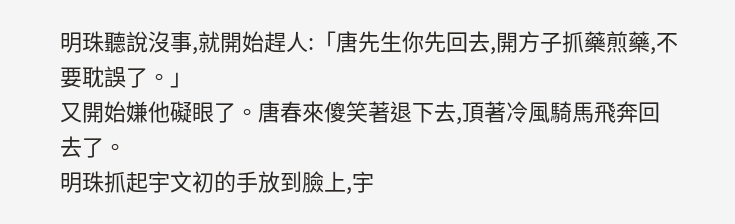明珠聽說沒事,就開始趕人:「唐先生你先回去,開方子抓藥煎藥,不要耽誤了。」
又開始嫌他礙眼了。唐春來傻笑著退下去,頂著冷風騎馬飛奔回去了。
明珠抓起宇文初的手放到臉上,宇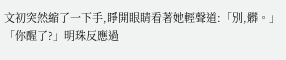文初突然縮了一下手,睜開眼睛看著她輕聲道:「別,髒。」
「你醒了?」明珠反應過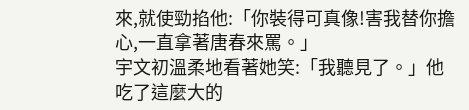來,就使勁掐他:「你裝得可真像!害我替你擔心,一直拿著唐春來罵。」
宇文初溫柔地看著她笑:「我聽見了。」他吃了這麼大的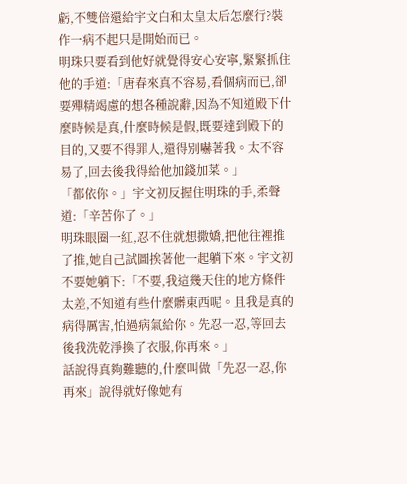虧,不雙倍還給宇文白和太皇太后怎麼行?裝作一病不起只是開始而已。
明珠只要看到他好就覺得安心安寧,緊緊抓住他的手道:「唐春來真不容易,看個病而已,卻要殫精竭慮的想各種說辭,因為不知道殿下什麼時候是真,什麼時候是假,既要達到殿下的目的,又要不得罪人,還得別嚇著我。太不容易了,回去後我得給他加錢加菜。」
「都依你。」宇文初反握住明珠的手,柔聲道:「辛苦你了。」
明珠眼圈一紅,忍不住就想撒嬌,把他往裡推了推,她自己試圖挨著他一起躺下來。宇文初不要她躺下:「不要,我這幾天住的地方條件太差,不知道有些什麼髒東西呢。且我是真的病得厲害,怕過病氣給你。先忍一忍,等回去後我洗乾淨換了衣服,你再來。」
話說得真夠難聽的,什麼叫做「先忍一忍,你再來」說得就好像她有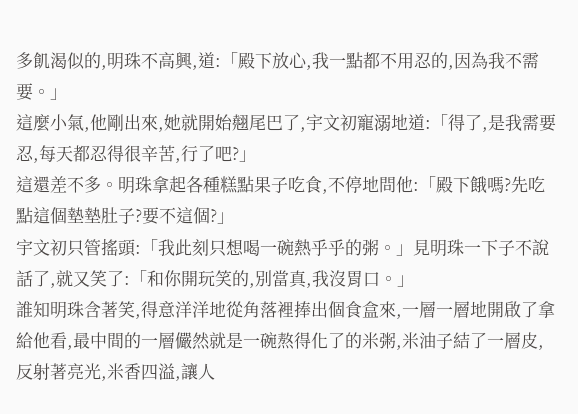多飢渴似的,明珠不高興,道:「殿下放心,我一點都不用忍的,因為我不需要。」
這麼小氣,他剛出來,她就開始翹尾巴了,宇文初寵溺地道:「得了,是我需要忍,每天都忍得很辛苦,行了吧?」
這還差不多。明珠拿起各種糕點果子吃食,不停地問他:「殿下餓嗎?先吃點這個墊墊肚子?要不這個?」
宇文初只管搖頭:「我此刻只想喝一碗熱乎乎的粥。」見明珠一下子不說話了,就又笑了:「和你開玩笑的,別當真,我沒胃口。」
誰知明珠含著笑,得意洋洋地從角落裡捧出個食盒來,一層一層地開啟了拿給他看,最中間的一層儼然就是一碗熬得化了的米粥,米油子結了一層皮,反射著亮光,米香四溢,讓人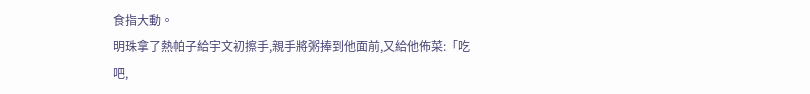食指大動。
明珠拿了熱帕子給宇文初擦手,親手將粥捧到他面前,又給他佈菜:「吃吧,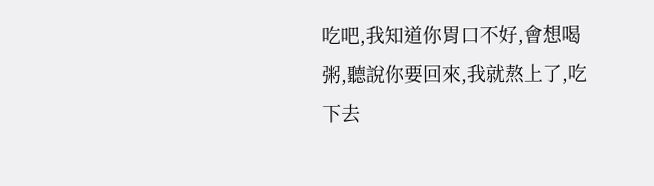吃吧,我知道你胃口不好,會想喝粥,聽說你要回來,我就熬上了,吃下去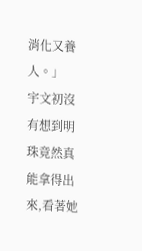消化又養人。」
宇文初沒有想到明珠竟然真能拿得出來,看著她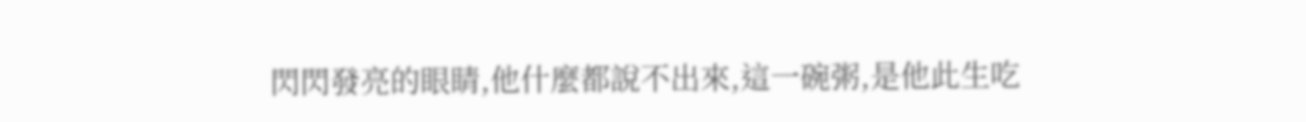閃閃發亮的眼睛,他什麼都說不出來,這一碗粥,是他此生吃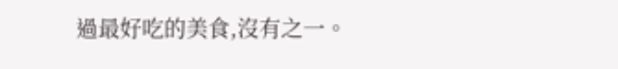過最好吃的美食,沒有之一。